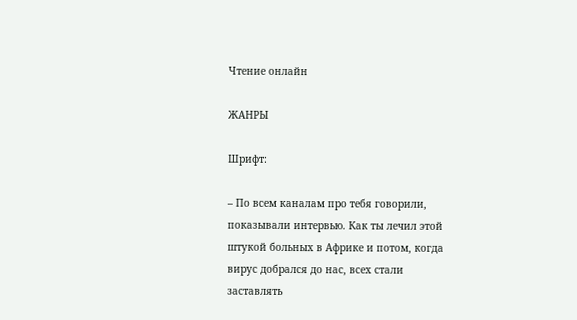Чтение онлайн

ЖАНРЫ

Шрифт:

– По всем каналам про тебя говорили, показывали интервью. Как ты лечил этой штукой больных в Африке и потом, когда вирус добрался до нас, всех стали заставлять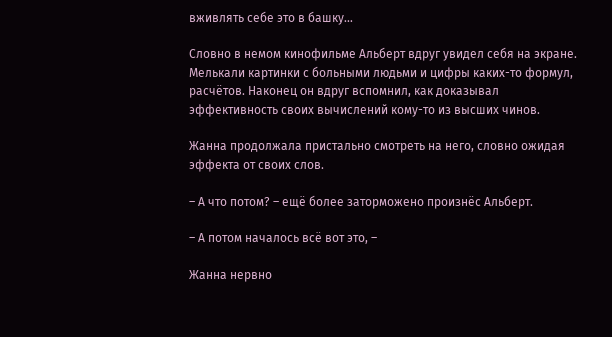вживлять себе это в башку…

Словно в немом кинофильме Альберт вдруг увидел себя на экране. Мелькали картинки с больными людьми и цифры каких-то формул, расчётов. Наконец он вдруг вспомнил, как доказывал эффективность своих вычислений кому-то из высших чинов.

Жанна продолжала пристально смотреть на него, словно ожидая эффекта от своих слов.

– А что потом? – ещё более заторможено произнёс Альберт.

– А потом началось всё вот это, –

Жанна нервно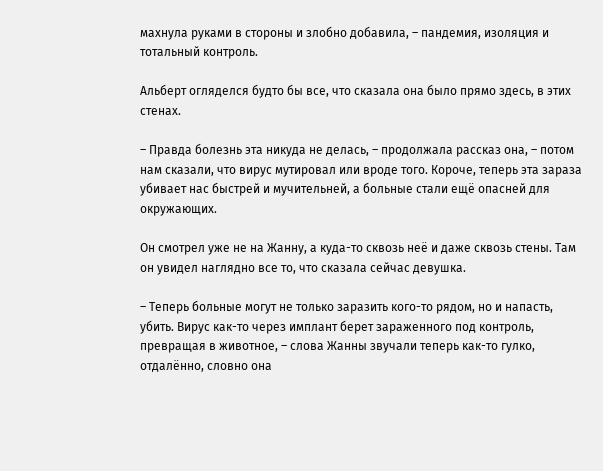махнула руками в стороны и злобно добавила, – пандемия, изоляция и тотальный контроль.

Альберт огляделся будто бы все, что сказала она было прямо здесь, в этих стенах.

– Правда болезнь эта никуда не делась, – продолжала рассказ она, – потом нам сказали, что вирус мутировал или вроде того. Короче, теперь эта зараза убивает нас быстрей и мучительней, а больные стали ещё опасней для окружающих.

Он смотрел уже не на Жанну, а куда-то сквозь неё и даже сквозь стены. Там он увидел наглядно все то, что сказала сейчас девушка.

– Теперь больные могут не только заразить кого-то рядом, но и напасть, убить. Вирус как-то через имплант берет зараженного под контроль, превращая в животное, – слова Жанны звучали теперь как-то гулко, отдалённо, словно она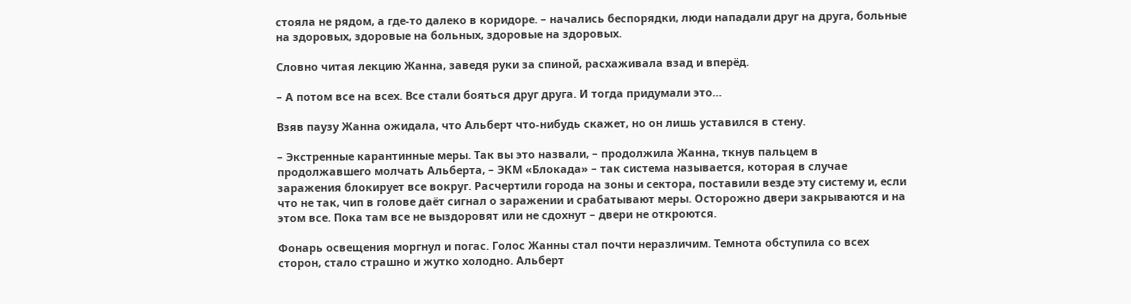стояла не рядом, а где-то далеко в коридоре. – начались беспорядки, люди нападали друг на друга, больные на здоровых, здоровые на больных, здоровые на здоровых.

Словно читая лекцию Жанна, заведя руки за спиной, расхаживала взад и вперёд.

– А потом все на всех. Все стали бояться друг друга. И тогда придумали это…

Взяв паузу Жанна ожидала, что Альберт что-нибудь скажет, но он лишь уставился в стену.

– Экстренные карантинные меры. Так вы это назвали, – продолжила Жанна, ткнув пальцем в продолжавшего молчать Альберта, – ЭКМ «Блокада» – так система называется, которая в случае заражения блокирует все вокруг. Расчертили города на зоны и сектора, поставили везде эту систему и, если что не так, чип в голове даёт сигнал о заражении и срабатывают меры. Осторожно двери закрываются и на этом все. Пока там все не выздоровят или не сдохнут – двери не откроются.

Фонарь освещения моргнул и погас. Голос Жанны стал почти неразличим. Темнота обступила со всех сторон, стало страшно и жутко холодно. Альберт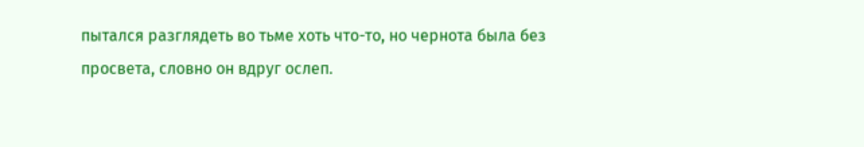пытался разглядеть во тьме хоть что-то, но чернота была без просвета, словно он вдруг ослеп.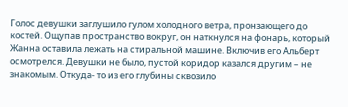Голос девушки заглушило гулом холодного ветра, пронзающего до костей. Ощупав пространство вокруг, он наткнулся на фонарь, который Жанна оставила лежать на стиральной машине. Включив его Альберт осмотрелся. Девушки не было, пустой коридор казался другим – не знакомым. Откуда- то из его глубины сквозило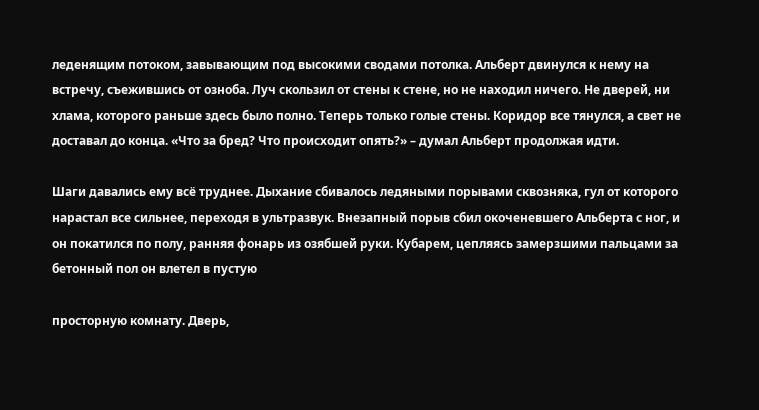леденящим потоком, завывающим под высокими сводами потолка. Альберт двинулся к нему на встречу, съежившись от озноба. Луч скользил от стены к стене, но не находил ничего. Не дверей, ни хлама, которого раньше здесь было полно. Теперь только голые стены. Коридор все тянулся, а свет не доставал до конца. «Что за бред? Что происходит опять?» – думал Альберт продолжая идти.

Шаги давались ему всё труднее. Дыхание сбивалось ледяными порывами сквозняка, гул от которого нарастал все сильнее, переходя в ультразвук. Внезапный порыв сбил окоченевшего Альберта с ног, и он покатился по полу, ранняя фонарь из озябшей руки. Кубарем, цепляясь замерзшими пальцами за бетонный пол он влетел в пустую

просторную комнату. Дверь,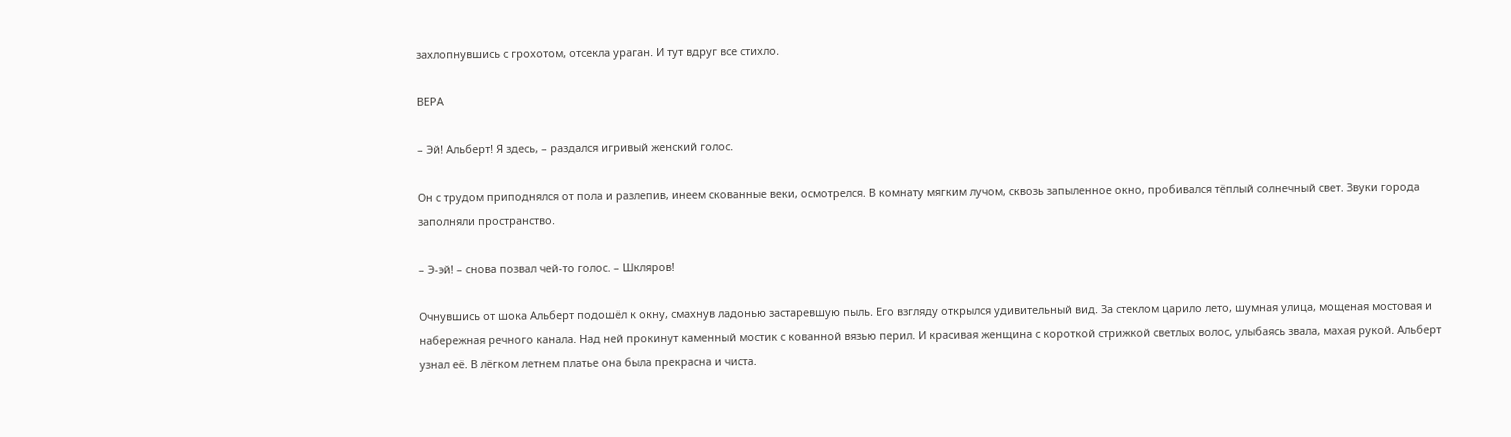захлопнувшись с грохотом, отсекла ураган. И тут вдруг все стихло.

ВЕРА

– Эй! Альберт! Я здесь, – раздался игривый женский голос.

Он с трудом приподнялся от пола и разлепив, инеем скованные веки, осмотрелся. В комнату мягким лучом, сквозь запыленное окно, пробивался тёплый солнечный свет. Звуки города заполняли пространство.

– Э-эй! – снова позвал чей-то голос. – Шкляров!

Очнувшись от шока Альберт подошёл к окну, смахнув ладонью застаревшую пыль. Его взгляду открылся удивительный вид. За стеклом царило лето, шумная улица, мощеная мостовая и набережная речного канала. Над ней прокинут каменный мостик с кованной вязью перил. И красивая женщина с короткой стрижкой светлых волос, улыбаясь звала, махая рукой. Альберт узнал её. В лёгком летнем платье она была прекрасна и чиста.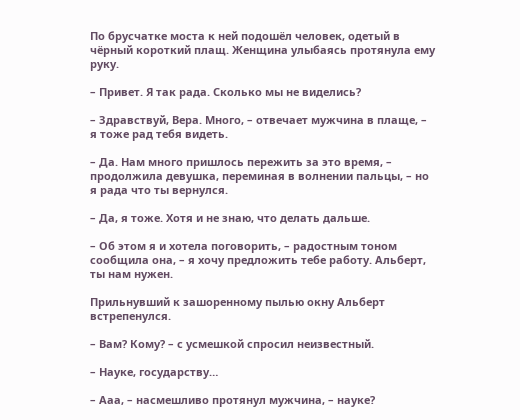По брусчатке моста к ней подошёл человек, одетый в чёрный короткий плащ. Женщина улыбаясь протянула ему руку.

– Привет. Я так рада. Сколько мы не виделись?

– Здравствуй, Вера. Много, – отвечает мужчина в плаще, – я тоже рад тебя видеть.

– Да. Нам много пришлось пережить за это время, – продолжила девушка, переминая в волнении пальцы, – но я рада что ты вернулся.

– Да, я тоже. Хотя и не знаю, что делать дальше.

– Об этом я и хотела поговорить, – радостным тоном сообщила она, – я хочу предложить тебе работу. Альберт, ты нам нужен.

Прильнувший к зашоренному пылью окну Альберт встрепенулся.

– Вам? Кому? – с усмешкой спросил неизвестный.

– Науке, государству…

– Ааа, – насмешливо протянул мужчина, – науке?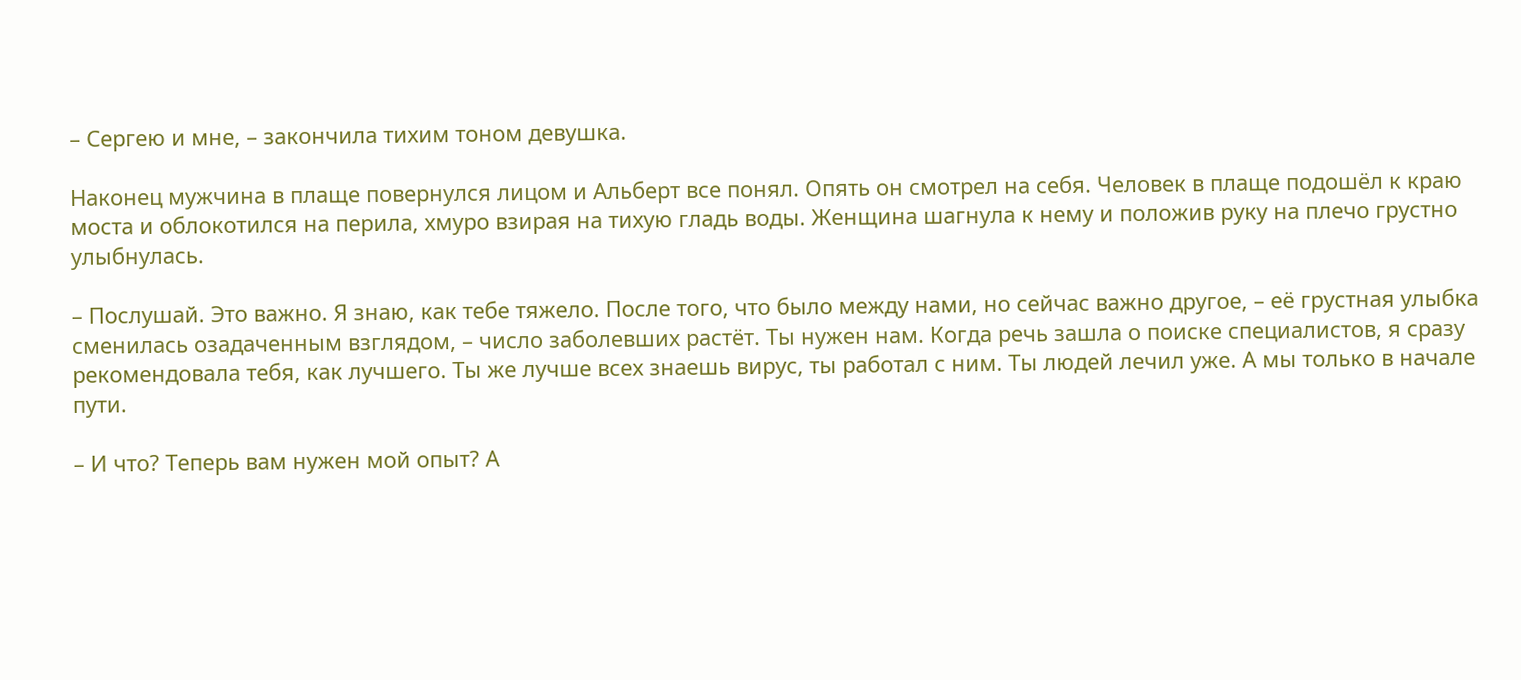– Сергею и мне, – закончила тихим тоном девушка.

Наконец мужчина в плаще повернулся лицом и Альберт все понял. Опять он смотрел на себя. Человек в плаще подошёл к краю моста и облокотился на перила, хмуро взирая на тихую гладь воды. Женщина шагнула к нему и положив руку на плечо грустно улыбнулась.

– Послушай. Это важно. Я знаю, как тебе тяжело. После того, что было между нами, но сейчас важно другое, – её грустная улыбка сменилась озадаченным взглядом, – число заболевших растёт. Ты нужен нам. Когда речь зашла о поиске специалистов, я сразу рекомендовала тебя, как лучшего. Ты же лучше всех знаешь вирус, ты работал с ним. Ты людей лечил уже. А мы только в начале пути.

– И что? Теперь вам нужен мой опыт? А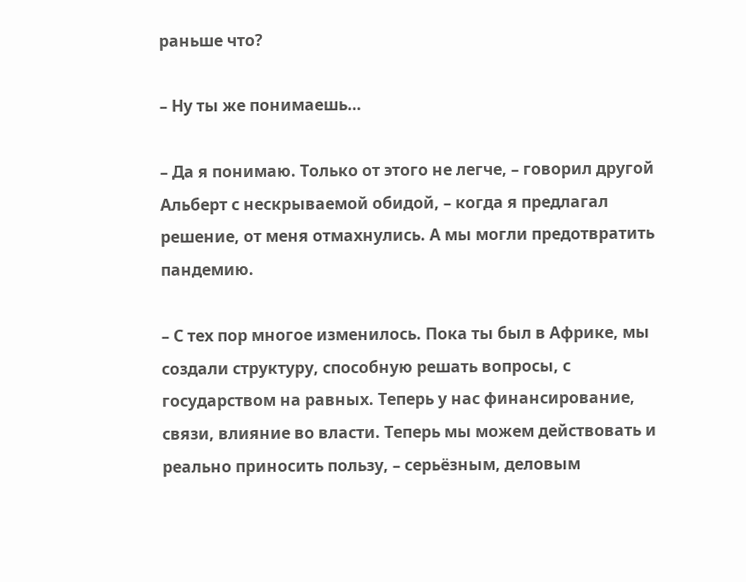раньше что?

– Ну ты же понимаешь…

– Да я понимаю. Только от этого не легче, – говорил другой Альберт с нескрываемой обидой, – когда я предлагал решение, от меня отмахнулись. А мы могли предотвратить пандемию.

– С тех пор многое изменилось. Пока ты был в Африке, мы создали структуру, способную решать вопросы, с государством на равных. Теперь у нас финансирование, связи, влияние во власти. Теперь мы можем действовать и реально приносить пользу, – серьёзным, деловым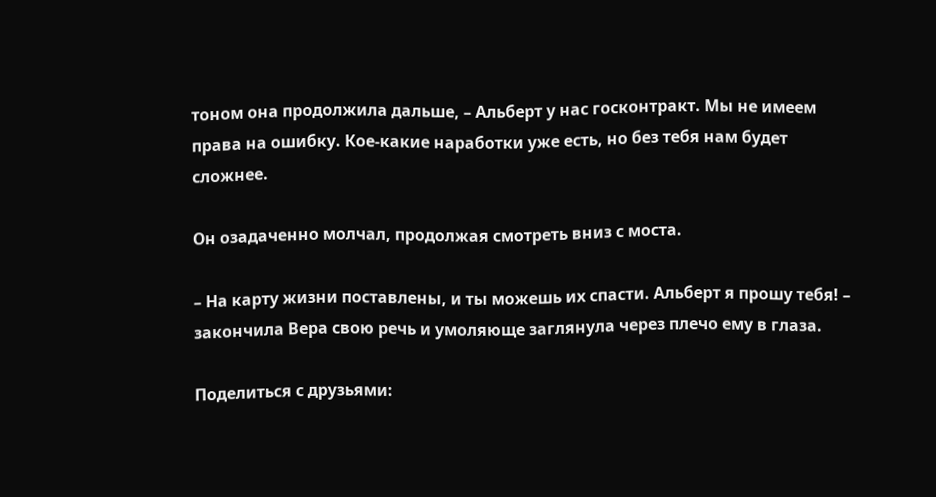тоном она продолжила дальше, – Альберт у нас госконтракт. Мы не имеем права на ошибку. Кое-какие наработки уже есть, но без тебя нам будет сложнее.

Он озадаченно молчал, продолжая смотреть вниз с моста.

– На карту жизни поставлены, и ты можешь их спасти. Альберт я прошу тебя! – закончила Вера свою речь и умоляюще заглянула через плечо ему в глаза.

Поделиться с друзьями: